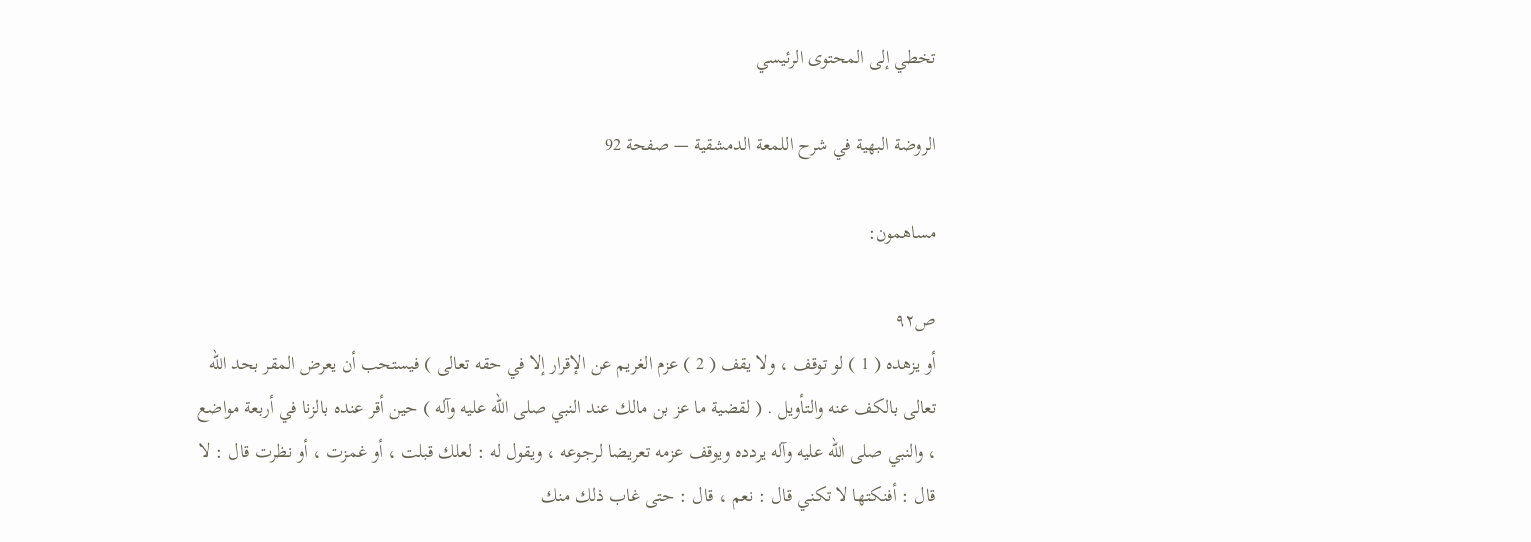تخطي إلى المحتوى الرئيسي

الروضة البهية في شرح اللمعة الدمشقية — صفحة 92

مساهمون:

ص٩٢
أو يزهده ( 1 ) لو توقف ، ولا يقف ( 2 ) عزم الغريم عن الإقرار إلا في حقه تعالى ) فيستحب أن يعرض المقر بحد الله تعالى بالكف عنه والتأويل . ( لقضية ما عز بن مالك عند النبي صلى الله عليه وآله ) حين أقر عنده بالزنا في أربعة مواضع ، والنبي صلى الله عليه وآله يردده ويوقف عزمه تعريضا لرجوعه ، ويقول له : لعلك قبلت ، أو غمزت ، أو نظرت قال : لا قال : أفنكتها لا تكني قال : نعم ، قال : حتى غاب ذلك منك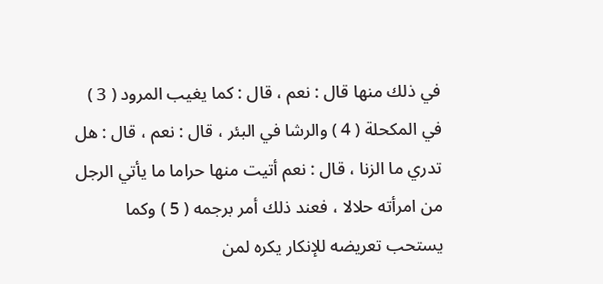في ذلك منها قال : نعم ، قال : كما يغيب المرود ( 3 ) في المكحلة ( 4 ) والرشا في البئر ، قال : نعم ، قال : هل تدري ما الزنا ، قال : نعم أتيت منها حراما ما يأتي الرجل من امرأته حلالا ، فعند ذلك أمر برجمه ( 5 ) وكما يستحب تعريضه للإنكار يكره لمن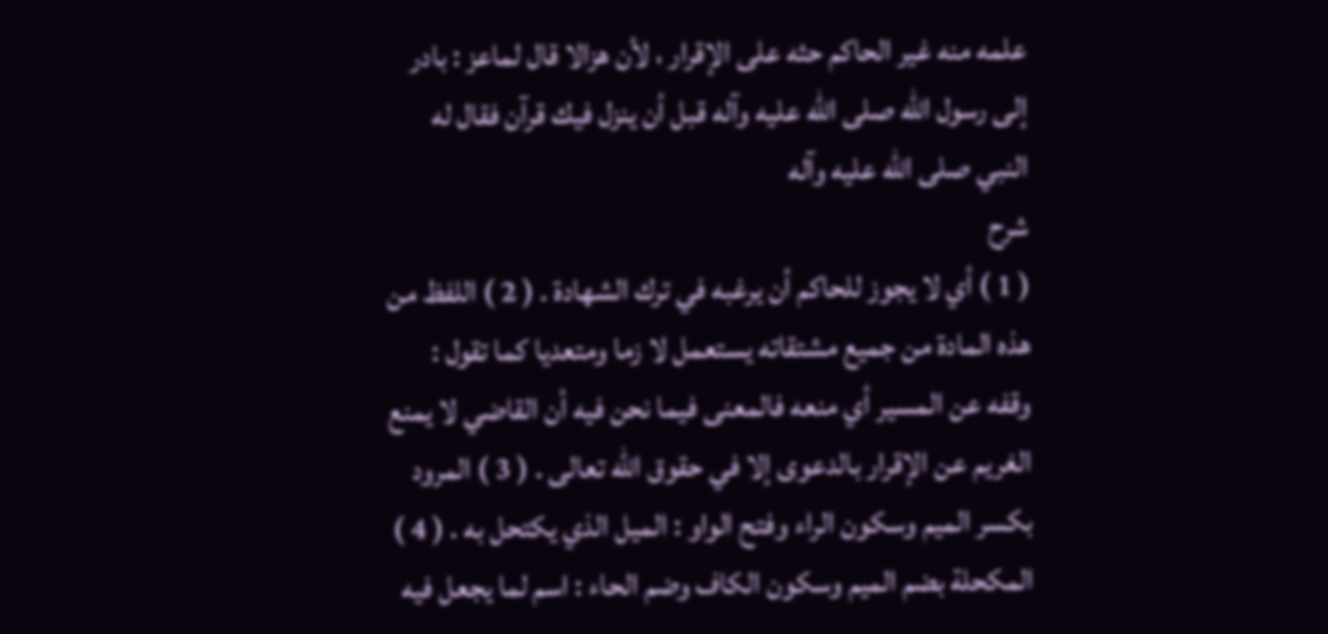علمه منه غير الحاكم حثه على الإقرار ، لأن هزالا قال لماعز : بادر إلى رسول الله صلى الله عليه وآله قبل أن ينزل فيك قرآن فقال له النبي صلى الله عليه وآله
شرح
( 1 ) أي لا يجوز للحاكم أن يرغبه في ترك الشهادة . ( 2 ) اللفظ من هذه المادة من جميع مشتقاته يستعمل لا زما ومتعديا كما تقول : وقفه عن المسير أي منعه فالمعنى فيما نحن فيه أن القاضي لا يمنع الغريم عن الإقرار بالدعوى إلا في حقوق الله تعالى . ( 3 ) المرود بكسر الميم وسكون الراء وفتح الواو : الميل الذي يكتحل به . ( 4 ) المكحلة بضم الميم وسكون الكاف وضم الحاء : اسم لما يجعل فيه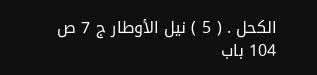الكحل . ( 5 ) نيل الأوطار ج 7 ص 104 باب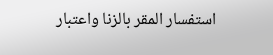استفسار المقر بالزنا واعتبار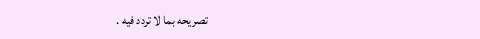تصريحه بما لا تردد فيه .